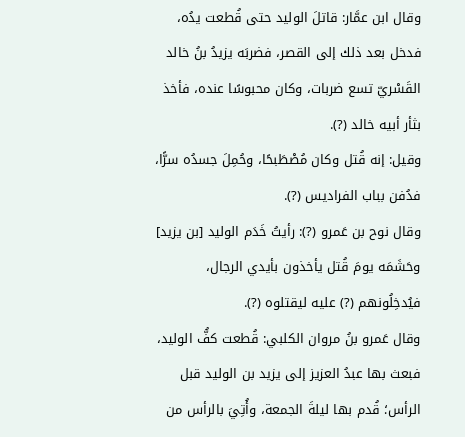وقال ابن عمَّار: قاتلَ الوليد حتى قُطعت يدُه، فدخل بعد ذلك إلى القصر، فضربَه يزيدُ بنُ خالد القَسْريّ تسع ضربات، وكان محبوسًا عنده، فأخذ بثأر أبيه خالد (?).
وقيل: إنه قُتل وكان مُصْطَبحًا، وحُمِلَ جسدُه سرًّا، فدُفن بباب الفراديس (?).
وقال نوح بن عَمرو (?): رأيتُ خَدَم الوليد [بن يزيد] وحَشَمَه يومَ قُتل يأخذون بأيدي الرجال، فيُدخِلُونهم (?) عليه ليقتلوه (?).
وقال عَمرو بنُ مروان الكلبي: قُطعت كفُّ الوليد، فبعث بها عبدُ العزيز إلى يزيد بن الوليد قبل الرأس؛ قُدم بها ليلةَ الجمعة، وأُتِيَ بالرأس من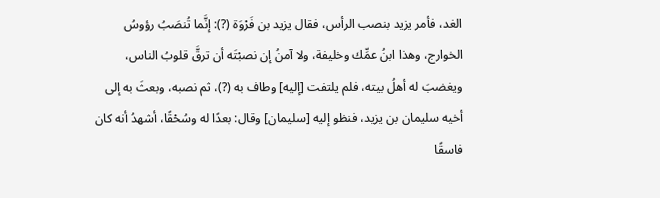الغد، فأمر يزيد بنصب الرأس، فقال يزيد بن فَرْوَة (?): إنَّما تُنصَبُ رؤوسُ الخوارج، وهذا ابنُ عمِّك وخليفة، ولا آمنُ إن نصبْتَه أن ترقَّ قلوبُ الناس، ويغضبَ له أهلُ بيته، فلم يلتفت [إليه] وطاف به (?)، ثم نصبه، وبعثَ به إلى أخيه سليمان بن يزيد، فنظو إليه [سليمان] وقال: بعدًا له وسُحْقًا، أشهدُ أنه كان فاسقًا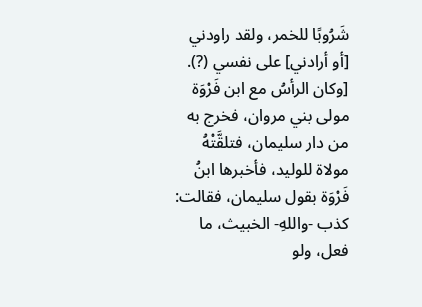شَرُوبًا للخمر، ولقد راودني [أو أرادني] على نفسي (?).
[وكان الرأسُ مع ابن فَرْوَة مولى بني مروان، فخرج به من دار سليمان، فتلقَّتْهُ مولاة للوليد، فأخبرها ابنُ فَرْوَة بقول سليمان، فقالت: كذب -واللهِ- الخبيث، ما فعل، ولو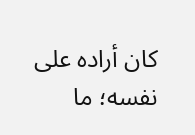كان أراده على نفسه؛ ما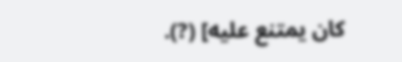كان يمتنع عليه] (?).